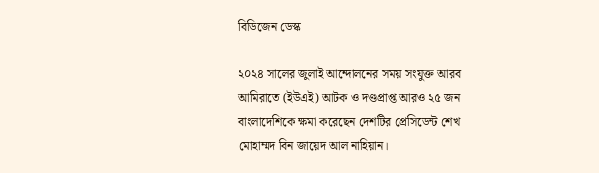বিডিজেন ডেস্ক

২০২৪ সালের জুলাই আন্দোলনের সময় সংযুক্ত আরব আমিরাতে (ইউএই) আটক ও দণ্ডপ্রাপ্ত আরও ২৫ জন বাংলাদেশিকে ক্ষমা করেছেন দেশটির প্রেসিডেন্ট শেখ মোহাম্মদ বিন জায়েদ আল নাহিয়ান।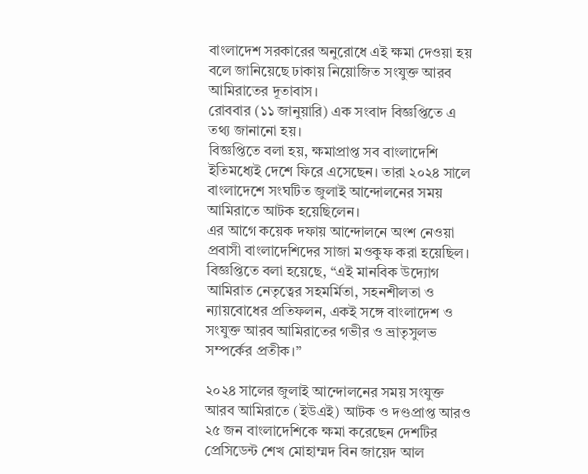বাংলাদেশ সরকারের অনুরোধে এই ক্ষমা দেওয়া হয় বলে জানিয়েছে ঢাকায় নিয়োজিত সংযুক্ত আরব আমিরাতের দূতাবাস।
রোববার (১১ জানুয়ারি) এক সংবাদ বিজ্ঞপ্তিতে এ তথ্য জানানো হয়।
বিজ্ঞপ্তিতে বলা হয়, ক্ষমাপ্রাপ্ত সব বাংলাদেশি ইতিমধ্যেই দেশে ফিরে এসেছেন। তারা ২০২৪ সালে বাংলাদেশে সংঘটিত জুলাই আন্দোলনের সময় আমিরাতে আটক হয়েছিলেন।
এর আগে কয়েক দফায় আন্দোলনে অংশ নেওয়া প্রবাসী বাংলাদেশিদের সাজা মওকুফ করা হয়েছিল।
বিজ্ঞপ্তিতে বলা হয়েছে, “এই মানবিক উদ্যোগ আমিরাত নেতৃত্বের সহমর্মিতা, সহনশীলতা ও ন্যায়বোধের প্রতিফলন, একই সঙ্গে বাংলাদেশ ও সংযুক্ত আরব আমিরাতের গভীর ও ভ্রাতৃসুলভ সম্পর্কের প্রতীক।”

২০২৪ সালের জুলাই আন্দোলনের সময় সংযুক্ত আরব আমিরাতে (ইউএই) আটক ও দণ্ডপ্রাপ্ত আরও ২৫ জন বাংলাদেশিকে ক্ষমা করেছেন দেশটির প্রেসিডেন্ট শেখ মোহাম্মদ বিন জায়েদ আল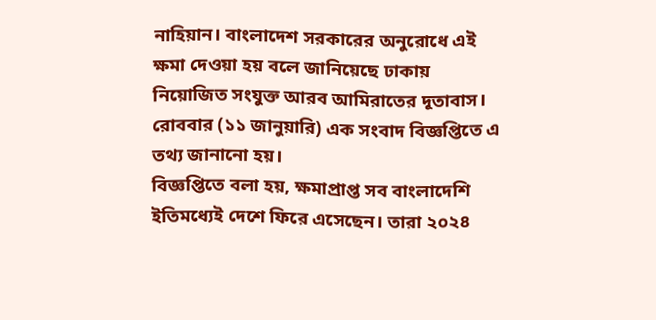নাহিয়ান। বাংলাদেশ সরকারের অনুরোধে এই ক্ষমা দেওয়া হয় বলে জানিয়েছে ঢাকায় নিয়োজিত সংযুক্ত আরব আমিরাতের দূতাবাস।
রোববার (১১ জানুয়ারি) এক সংবাদ বিজ্ঞপ্তিতে এ তথ্য জানানো হয়।
বিজ্ঞপ্তিতে বলা হয়, ক্ষমাপ্রাপ্ত সব বাংলাদেশি ইতিমধ্যেই দেশে ফিরে এসেছেন। তারা ২০২৪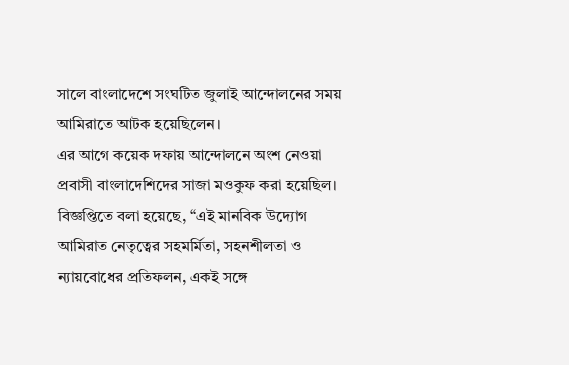সালে বাংলাদেশে সংঘটিত জুলাই আন্দোলনের সময় আমিরাতে আটক হয়েছিলেন।
এর আগে কয়েক দফায় আন্দোলনে অংশ নেওয়া প্রবাসী বাংলাদেশিদের সাজা মওকুফ করা হয়েছিল।
বিজ্ঞপ্তিতে বলা হয়েছে, “এই মানবিক উদ্যোগ আমিরাত নেতৃত্বের সহমর্মিতা, সহনশীলতা ও ন্যায়বোধের প্রতিফলন, একই সঙ্গে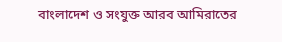বাংলাদেশ ও সংযুক্ত আরব আমিরাতের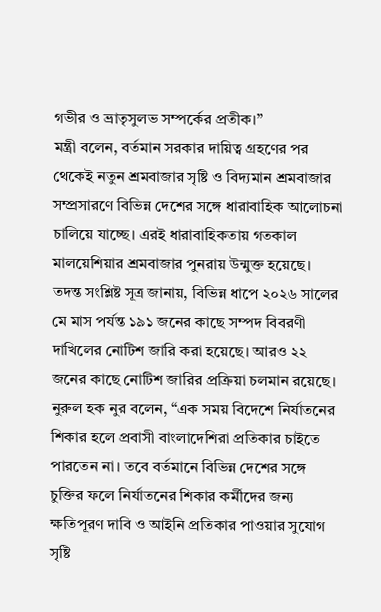গভীর ও ভ্রাতৃসুলভ সম্পর্কের প্রতীক।”
মন্ত্রী বলেন, বর্তমান সরকার দায়িত্ব গ্রহণের পর থেকেই নতুন শ্রমবাজার সৃষ্টি ও বিদ্যমান শ্রমবাজার সম্প্রসারণে বিভিন্ন দেশের সঙ্গে ধারাবাহিক আলোচনা চালিয়ে যাচ্ছে। এরই ধারাবাহিকতায় গতকাল মালয়েশিয়ার শ্রমবাজার পুনরায় উন্মুক্ত হয়েছে।
তদন্ত সংশ্লিষ্ট সূত্র জানায়, বিভিন্ন ধাপে ২০২৬ সালের মে মাস পর্যন্ত ১৯১ জনের কাছে সম্পদ বিবরণী দাখিলের নোটিশ জারি করা হয়েছে। আরও ২২ জনের কাছে নোটিশ জারির প্রক্রিয়া চলমান রয়েছে।
নুরুল হক নুর বলেন, “এক সময় বিদেশে নির্যাতনের শিকার হলে প্রবাসী বাংলাদেশিরা প্রতিকার চাইতে পারতেন না। তবে বর্তমানে বিভিন্ন দেশের সঙ্গে চুক্তির ফলে নির্যাতনের শিকার কর্মীদের জন্য ক্ষতিপূরণ দাবি ও আইনি প্রতিকার পাওয়ার সুযোগ সৃষ্টি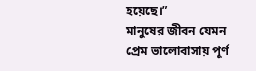হয়েছে।”
মানুষের জীবন যেমন প্রেম ভালোবাসায় পূর্ণ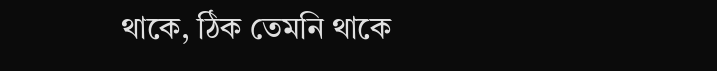থাকে, ঠিক তেমনি থাকে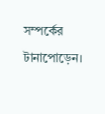সম্পর্কের টানাপোড়েন।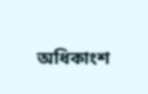অধিকাংশ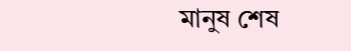মানুষ শেষ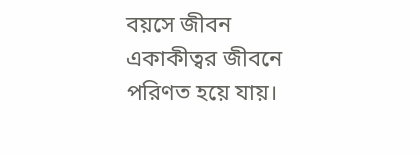বয়সে জীবন একাকীত্বর জীবনে পরিণত হয়ে যায়।